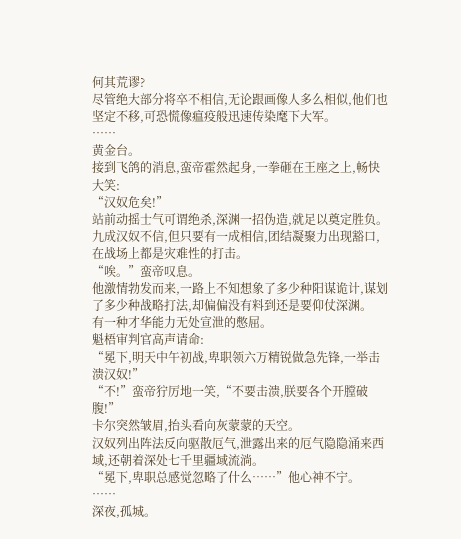何其荒谬?
尽管绝大部分将卒不相信,无论跟画像人多么相似,他们也坚定不移,可恐慌像瘟疫般迅速传染麾下大军。
……
黄金台。
接到飞鸽的消息,蛮帝霍然起身,一拳砸在王座之上,畅快大笑:
“汉奴危矣!”
站前动摇士气可谓绝杀,深渊一招伪造,就足以奠定胜负。
九成汉奴不信,但只要有一成相信,团结凝聚力出现豁口,在战场上都是灾难性的打击。
“唉。”蛮帝叹息。
他激情勃发而来,一路上不知想象了多少种阳谋诡计,谋划了多少种战略打法,却偏偏没有料到还是要仰仗深渊。
有一种才华能力无处宣泄的憋屈。
魁梧审判官高声请命:
“冕下,明天中午初战,卑职领六万精锐做急先锋,一举击溃汉奴!”
“不!”蛮帝狞厉地一笑,“不要击溃,朕要各个开膛破腹!”
卡尔突然皱眉,抬头看向灰蒙蒙的天空。
汉奴列出阵法反向驱散厄气,泄露出来的厄气隐隐涌来西域,还朝着深处七千里疆域流淌。
“冕下,卑职总感觉忽略了什么……”他心神不宁。
……
深夜,孤城。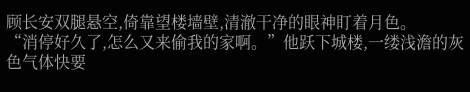顾长安双腿悬空,倚靠望楼墙壁,清澈干净的眼神盯着月色。
“消停好久了,怎么又来偷我的家啊。”他跃下城楼,一缕浅澹的灰色气体快要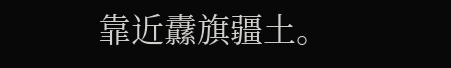靠近纛旗疆土。